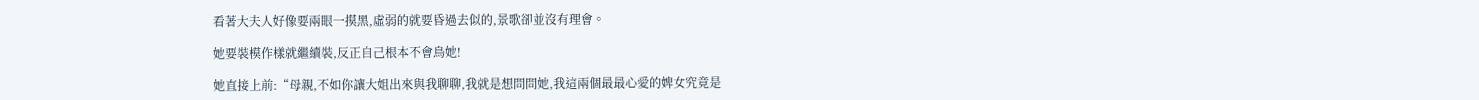看著大夫人好像要兩眼一摸黑,虛弱的就要昏過去似的,景歌卻並沒有理會。

她要裝模作樣就繼續裝,反正自己根本不會鳥她!

她直接上前:“母親,不如你讓大姐出來與我聊聊,我就是想問問她,我這兩個最最心愛的婢女究竟是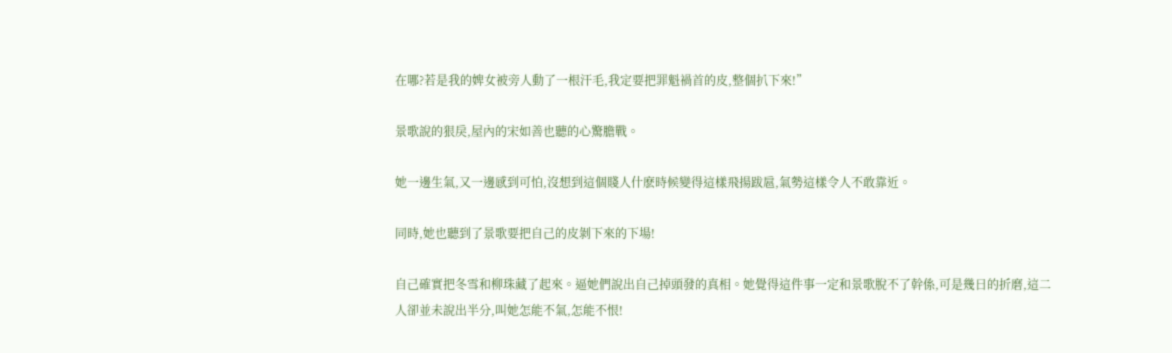在哪?若是我的婢女被旁人動了一根汗毛,我定要把罪魁禍首的皮,整個扒下來!”

景歌說的狠戾,屋內的宋如善也聽的心驚膽戰。

她一邊生氣,又一邊感到可怕,沒想到這個賤人什麽時候變得這樣飛揚跋扈,氣勢這樣令人不敢靠近。

同時,她也聽到了景歌要把自己的皮剝下來的下場!

自己確實把冬雪和柳珠藏了起來。逼她們說出自己掉頭發的真相。她覺得這件事一定和景歌脫不了幹係,可是幾日的折磨,這二人卻並未說出半分,叫她怎能不氣,怎能不恨!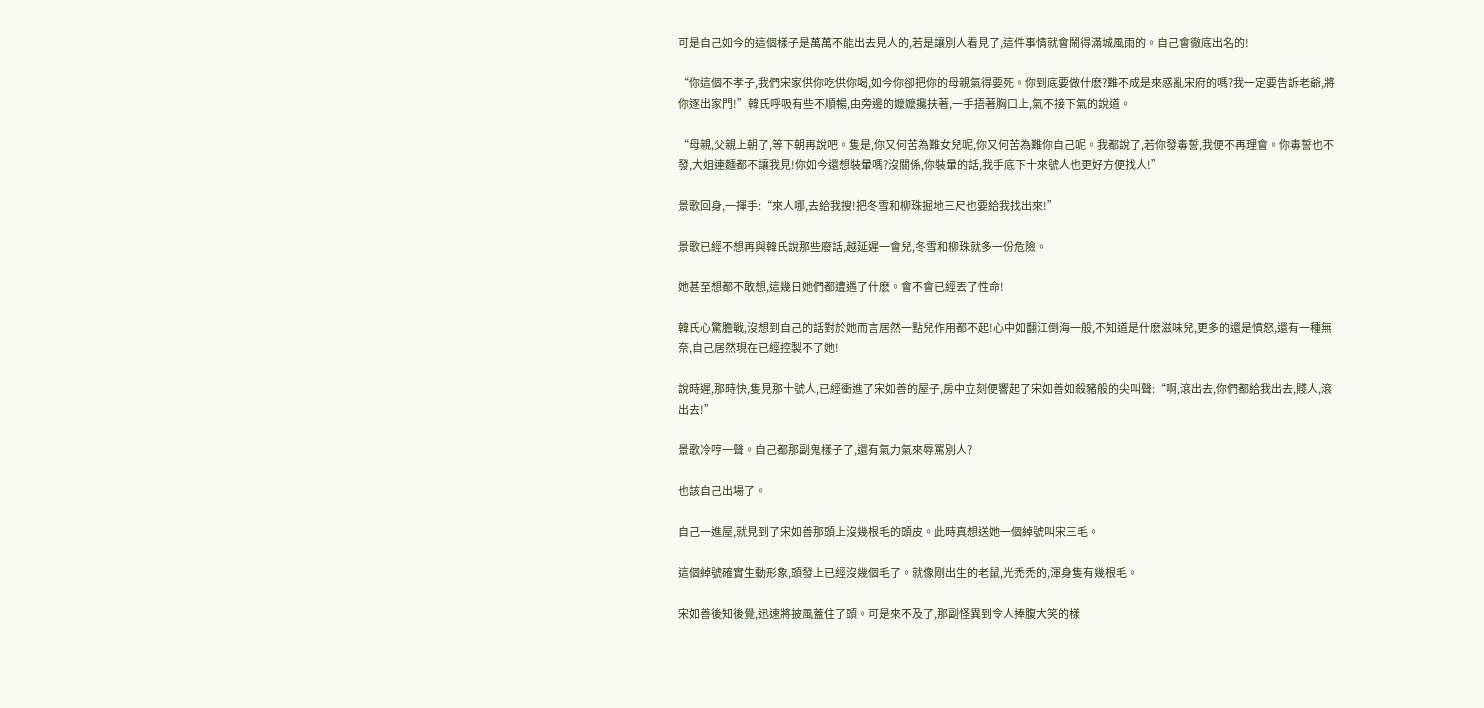可是自己如今的這個樣子是萬萬不能出去見人的,若是讓別人看見了,這件事情就會鬧得滿城風雨的。自己會徹底出名的!

“你這個不孝子,我們宋家供你吃供你喝,如今你卻把你的母親氣得要死。你到底要做什麽?難不成是來惑亂宋府的嗎?我一定要告訴老爺,將你逐出家門!”韓氏呼吸有些不順暢,由旁邊的嬤嬤攙扶著,一手捂著胸口上,氣不接下氣的說道。

“母親,父親上朝了,等下朝再說吧。隻是,你又何苦為難女兒呢,你又何苦為難你自己呢。我都說了,若你發毒誓,我便不再理會。你毒誓也不發,大姐連麵都不讓我見!你如今還想裝暈嗎?沒關係,你裝暈的話,我手底下十來號人也更好方便找人!”

景歌回身,一揮手:“來人哪,去給我搜!把冬雪和柳珠掘地三尺也要給我找出來!”

景歌已經不想再與韓氏說那些廢話,越延遲一會兒,冬雪和柳珠就多一份危險。

她甚至想都不敢想,這幾日她們都遭遇了什麽。會不會已經丟了性命!

韓氏心驚膽戰,沒想到自己的話對於她而言居然一點兒作用都不起!心中如翻江倒海一般,不知道是什麽滋味兒,更多的還是憤怒,還有一種無奈,自己居然現在已經控製不了她!

說時遲,那時快,隻見那十號人,已經衝進了宋如善的屋子,房中立刻便響起了宋如善如殺豬般的尖叫聲:“啊,滾出去,你們都給我出去,賤人,滾出去!”

景歌冷哼一聲。自己都那副鬼樣子了,還有氣力氣來辱罵別人?

也該自己出場了。

自己一進屋,就見到了宋如善那頭上沒幾根毛的頭皮。此時真想送她一個綽號叫宋三毛。

這個綽號確實生動形象,頭發上已經沒幾個毛了。就像剛出生的老鼠,光禿禿的,渾身隻有幾根毛。

宋如善後知後覺,迅速將披風蓋住了頭。可是來不及了,那副怪異到令人捧腹大笑的樣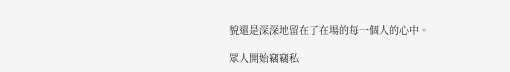貌還是深深地留在了在場的每一個人的心中。

眾人開始竊竊私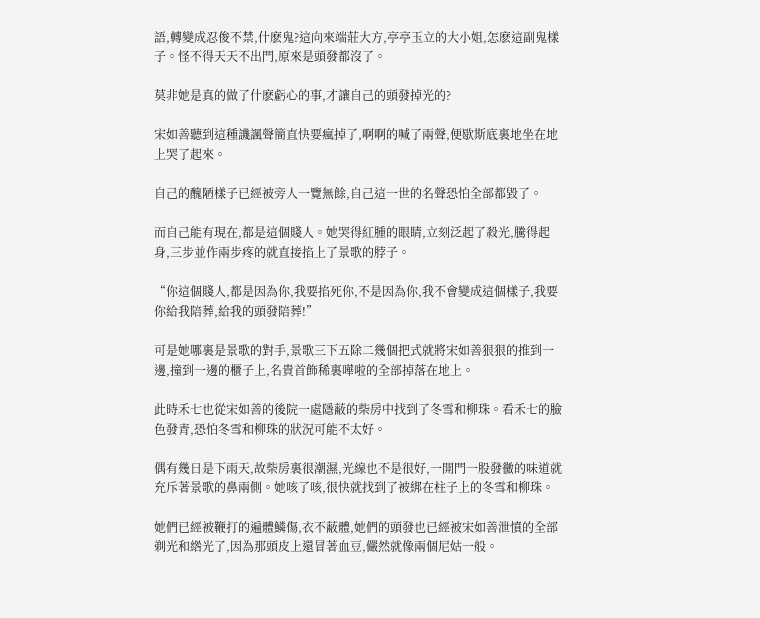語,轉變成忍俊不禁,什麽鬼?這向來端莊大方,亭亭玉立的大小姐,怎麽這副鬼樣子。怪不得天天不出門,原來是頭發都沒了。

莫非她是真的做了什麽虧心的事,才讓自己的頭發掉光的?

宋如善聽到這種譏諷聲簡直快要瘋掉了,啊啊的喊了兩聲,便歇斯底裏地坐在地上哭了起來。

自己的醜陋樣子已經被旁人一覽無餘,自己這一世的名聲恐怕全部都毀了。

而自己能有現在,都是這個賤人。她哭得紅腫的眼睛,立刻泛起了殺光,騰得起身,三步並作兩步疼的就直接掐上了景歌的脖子。

“你這個賤人,都是因為你,我要掐死你,不是因為你,我不會變成這個樣子,我要你給我陪葬,給我的頭發陪葬!”

可是她哪裏是景歌的對手,景歌三下五除二幾個把式就將宋如善狠狠的推到一邊,撞到一邊的櫃子上,名貴首飾稀裏嘩啦的全部掉落在地上。

此時禾七也從宋如善的後院一處隱蔽的柴房中找到了冬雪和柳珠。看禾七的臉色發青,恐怕冬雪和柳珠的狀況可能不太好。

偶有幾日是下雨天,故柴房裏很潮濕,光線也不是很好,一開門一股發黴的味道就充斥著景歌的鼻兩側。她咳了咳,很快就找到了被綁在柱子上的冬雪和柳珠。

她們已經被鞭打的遍體鱗傷,衣不蔽體,她們的頭發也已經被宋如善泄憤的全部剃光和綹光了,因為那頭皮上還冒著血豆,儼然就像兩個尼姑一般。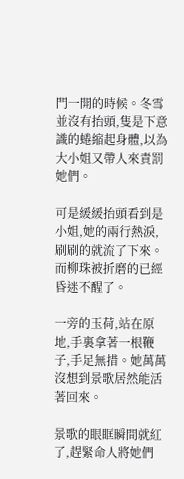門一開的時候。冬雪並沒有抬頭,隻是下意識的蜷縮起身體,以為大小姐又帶人來責罰她們。

可是緩緩抬頭看到是小姐,她的兩行熱淚,刷刷的就流了下來。而柳珠被折磨的已經昏迷不醒了。

一旁的玉荷,站在原地,手裏拿著一根鞭子,手足無措。她萬萬沒想到景歌居然能活著回來。

景歌的眼眶瞬間就紅了,趕緊命人將她們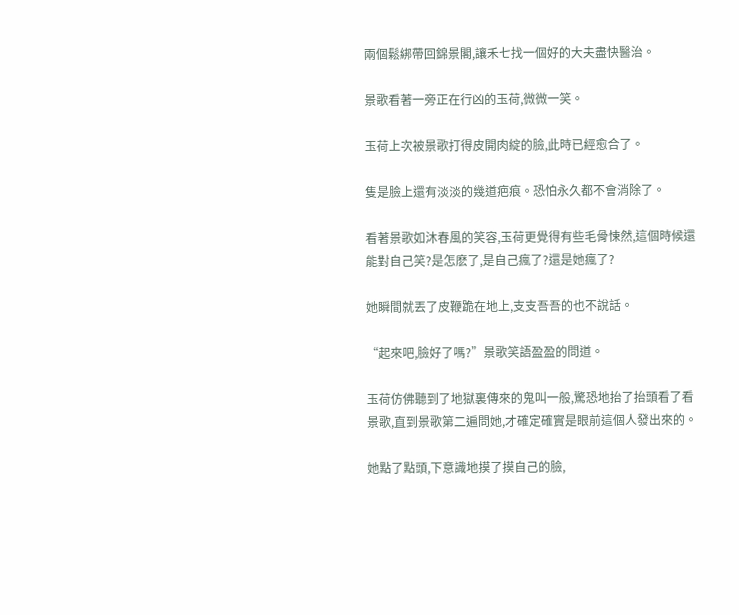兩個鬆綁帶回錦景閣,讓禾七找一個好的大夫盡快醫治。

景歌看著一旁正在行凶的玉荷,微微一笑。

玉荷上次被景歌打得皮開肉綻的臉,此時已經愈合了。

隻是臉上還有淡淡的幾道疤痕。恐怕永久都不會消除了。

看著景歌如沐春風的笑容,玉荷更覺得有些毛骨悚然,這個時候還能對自己笑?是怎麽了,是自己瘋了?還是她瘋了?

她瞬間就丟了皮鞭跪在地上,支支吾吾的也不說話。

“起來吧,臉好了嗎?”景歌笑語盈盈的問道。

玉荷仿佛聽到了地獄裏傳來的鬼叫一般,驚恐地抬了抬頭看了看景歌,直到景歌第二遍問她,才確定確實是眼前這個人發出來的。

她點了點頭,下意識地摸了摸自己的臉,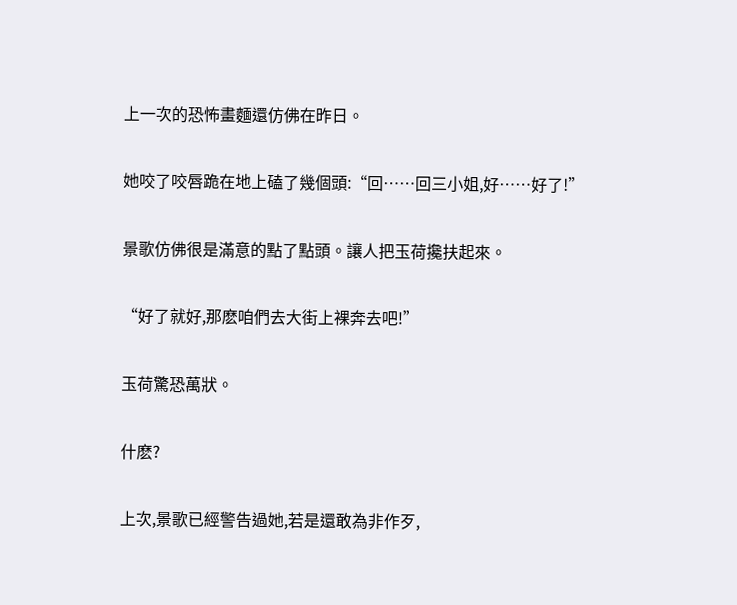上一次的恐怖畫麵還仿佛在昨日。

她咬了咬唇跪在地上磕了幾個頭:“回……回三小姐,好……好了!”

景歌仿佛很是滿意的點了點頭。讓人把玉荷攙扶起來。

“好了就好,那麽咱們去大街上裸奔去吧!”

玉荷驚恐萬狀。

什麽?

上次,景歌已經警告過她,若是還敢為非作歹,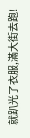就趴光了衣服,滿大街去跑!